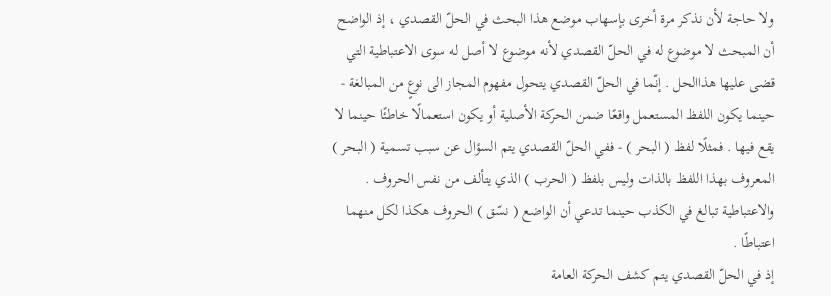ولا حاجة لأن نذكر مرة أخرى بإسهاب موضع هذا البحث في الحلّ القصدي ، إذ الواضح أن المبحث لا موضوع له في الحلّ القصدي لأنه موضوع لا أصل له سوى الاعتباطية التي قضى عليها هذاالحل . إنّما في الحلّ القصدي يتحول مفهوم المجاز الى نوعٍ من المبالغة - حينما يكون اللفظ المستعمل واقعًا ضمن الحركة الأصلية أو يكون استعمالًا خاطئًا حينما لا يقع فيها . فمثلًا لفظ ( البحر ) - ففي الحلّ القصدي يتم السؤال عن سبب تسمية ( البحر ) المعروف بهذا اللفظ بالذات وليس بلفظ ( الحرب ) الذي يتألف من نفس الحروف . والاعتباطية تبالغ في الكذب حينما تدعي أن الواضع ( نسّق ) الحروف هكذا لكل منهما اعتباطًا .
إذ في الحلّ القصدي يتم كشف الحركة العامة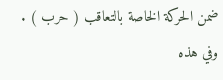ضمن الحركة الخاصة بالتعاقب ( حرب ) . وفي هذه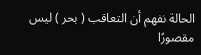الحالة نفهم أن التعاقب ( بحر ) ليس مقصورًا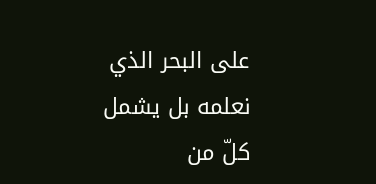على البحر الذي نعلمه بل يشمل كلّ من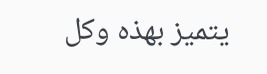يتميز بهذه وكل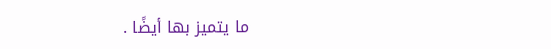ما يتميز بها أيضًا .